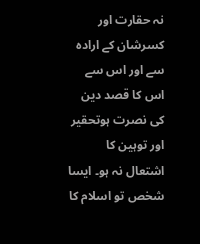نہ حقارت اور کسرشان کے ارادہ سے اور اس سے اس کا قصد دین کی نصرت ہوتحقیر اور توہین کا اشتعال نہ ہو۔ ایسا شخص تو اسلام کا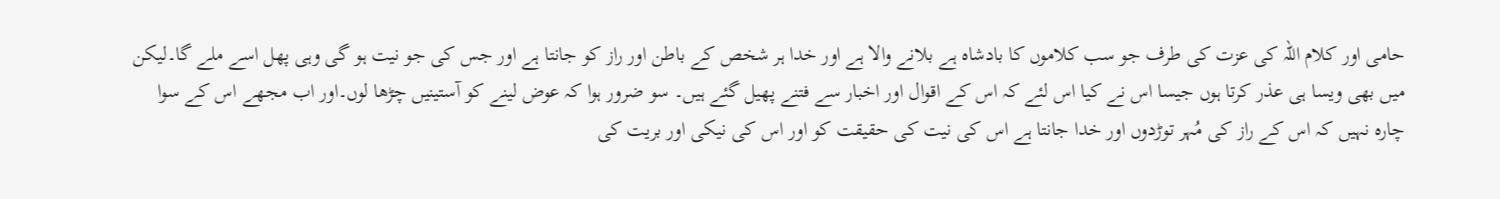حامی اور کلام اللہ کی عزت کی طرف جو سب کلاموں کا بادشاہ ہے بلانے والا ہے اور خدا ہر شخص کے باطن اور راز کو جانتا ہے اور جس کی جو نیت ہو گی وہی پھل اسے ملے گا۔لیکن میں بھی ویسا ہی عذر کرتا ہوں جیسا اس نے کیا اس لئے کہ اس کے اقوال اور اخبار سے فتنے پھیل گئے ہیں۔ سو ضرور ہوا کہ عوض لینے کو آستینیں چڑھا لوں۔اور اب مجھے اس کے سوا چارہ نہیں کہ اس کے راز کی مُہر توڑدوں اور خدا جانتا ہے اس کی نیت کی حقیقت کو اور اس کی نیکی اور بریت کی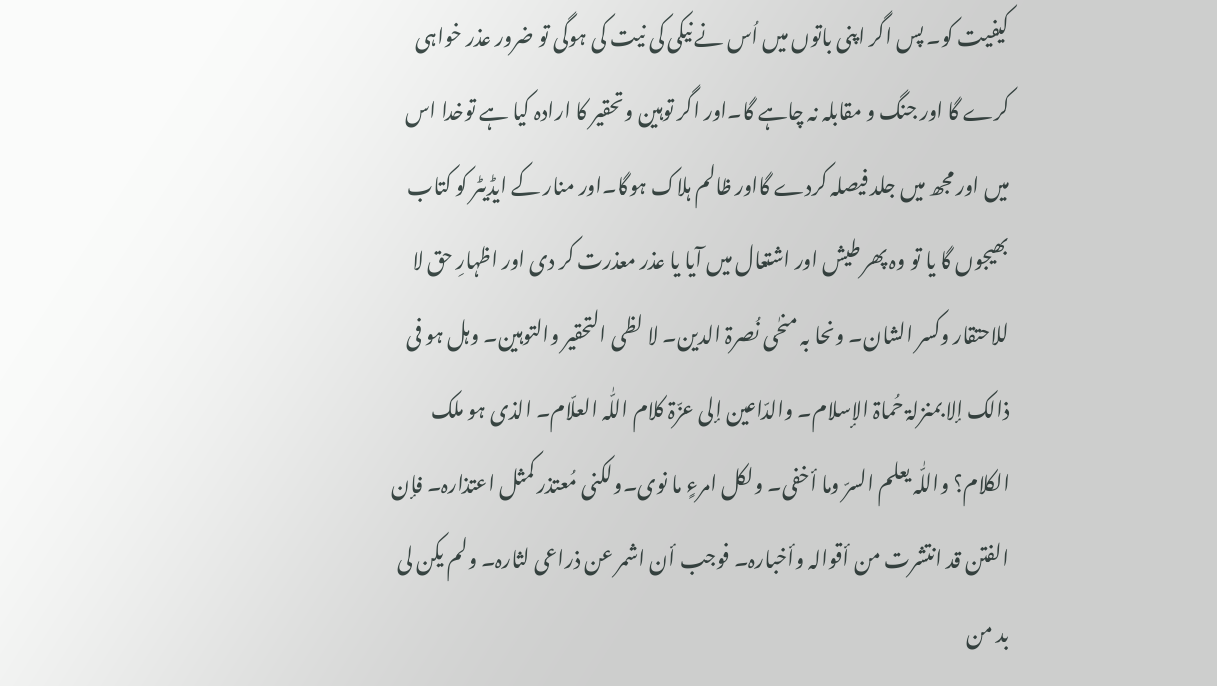کیفیت کو۔ پس اگر اپنی باتوں میں اُس نے نیکی کی نیت کی ہوگی تو ضرور عذر خواہی کرے گا اور جنگ و مقابلہ نہ چاہے گا۔اور اگر توہین وتحقیر کا ارادہ کیا ہے توخدا اس میں اور مجھ میں جلد فیصلہ کردے گااور ظالم ہلاک ہوگا۔اور منار کے ایڈیٹر کو کتاب بھیجوں گا یا تو وہ پھر طیش اور اشتعال میں آیا یا عذر معذرت کر دی اور اظہارِ حق لا للاحتقار وکسر الشان۔ ونحا بہ منحٰی نُصرۃ الدین۔ لا لظی التحقیر والتوہین۔ وہل ہو فی ذالک إلا بمنزلۃ حُماۃ الإسلام۔ والدّاعین إلی عزّۃ کلام اللّٰہ العلّام۔ الذی ہو ملک الکلام؟ واللّٰہ یعلم السرّ وما أخفی۔ ولکل امرءٍ ما نوی۔ولکنی مُعتذر کمثل اعتذارہ۔ فإن الفتن قد انتشرت من أقوالہ وأخبارہ۔ فوجب أن اشمر عن ذراعی لثارہ۔ ولم یکن لی بد من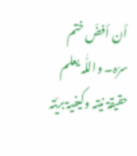أن أفضّ ختم سرّہ۔ واللّٰہ یعلم حقیقۃ نیتہ وکیفیۃ بریّتہ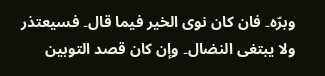وبرّہ۔ فان کان نوی الخیر فیما قال۔ فسیعتذر ولا یبتغی النضال۔ وإن کان قصد التوہین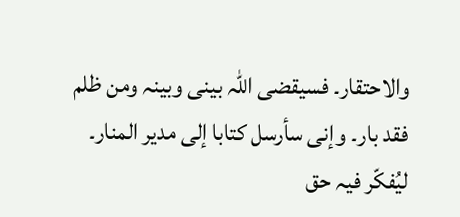والاحتقار۔ فسیقضی اللّٰہ بینی وبینہ ومن ظلم فقد بار۔ وإنی سأرسل کتابا إلی مدیر المنار۔ لیُفکّر فیہ حق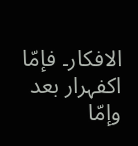الافکار۔ فإمّا اکفہرار بعد وإمّا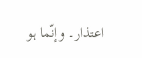اعتذار۔ وإنّما ہو